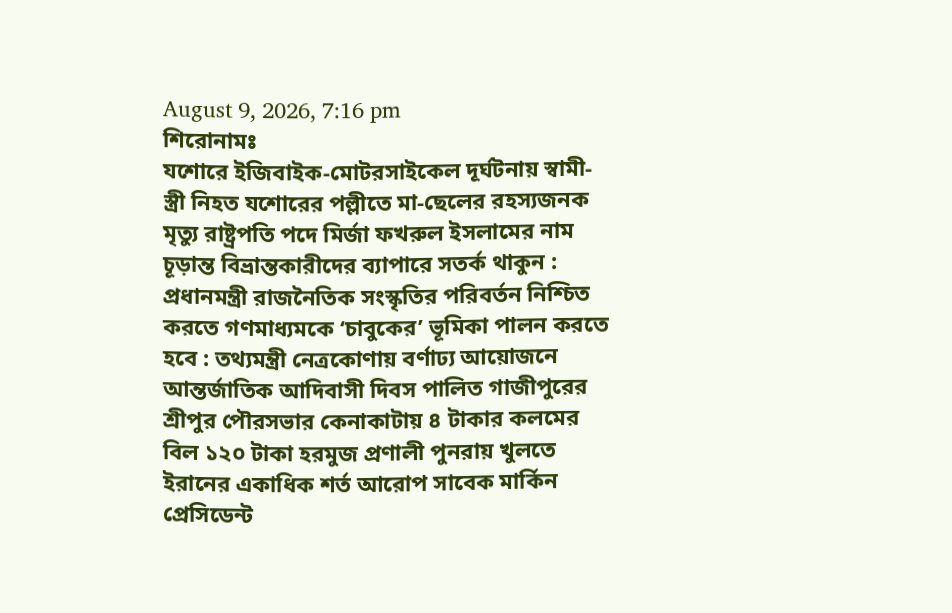August 9, 2026, 7:16 pm
শিরোনামঃ
যশোরে ইজিবাইক-মোটরসাইকেল দূর্ঘটনায় স্বামী-স্ত্রী নিহত যশোরের পল্লীতে মা-ছেলের রহস্যজনক মৃত্যু রাষ্ট্রপতি পদে মির্জা ফখরুল ইসলামের নাম চূড়ান্ত বিভ্রান্তকারীদের ব্যাপারে সতর্ক থাকুন : প্রধানমন্ত্রী রাজনৈতিক সংস্কৃতির পরিবর্তন নিশ্চিত করতে গণমাধ্যমকে ‘চাবুকের’ ভূমিকা পালন করতে হবে : তথ্যমন্ত্রী নেত্রকোণায় বর্ণাঢ্য আয়োজনে আন্তর্জাতিক আদিবাসী দিবস পালিত গাজীপুরের শ্রীপুর পৌরসভার কেনাকাটায় ৪ টাকার কলমের বিল ১২০ টাকা হরমুজ প্রণালী পুনরায় খুলতে ইরানের একাধিক শর্ত আরোপ সাবেক মার্কিন প্রেসিডেন্ট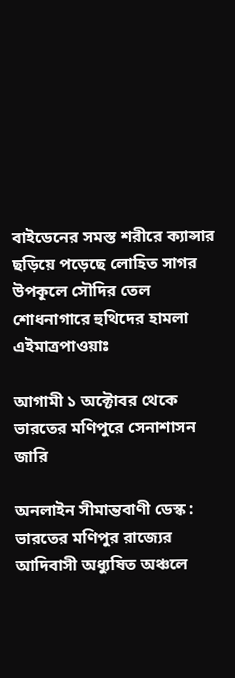বাইডেনের সমস্ত শরীরে ক্যান্সার ছড়িয়ে পড়েছে লোহিত সাগর উপকূলে সৌদির তেল শোধনাগারে হুথিদের হামলা
এইমাত্রপাওয়াঃ

আগামী ১ অক্টোবর থেকে ভারতের মণিপুরে সেনাশাসন জারি

অনলাইন সীমান্তবাণী ডেস্ক : ভারতের মণিপুর রাজ্যের আদিবাসী অধ্যুষিত অঞ্চলে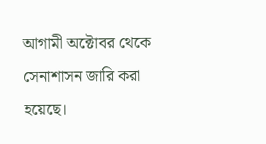আগামী অক্টোবর থেকে সেনাশাসন জারি করা হয়েছে।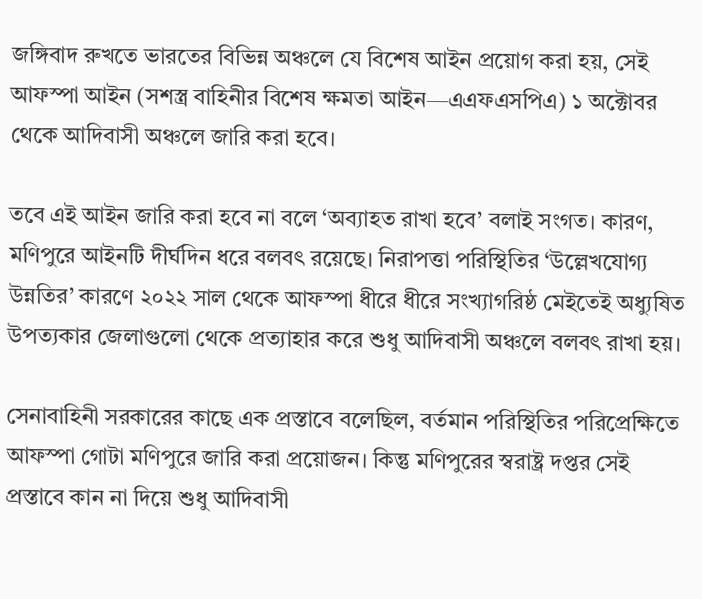জঙ্গিবাদ রুখতে ভারতের বিভিন্ন অঞ্চলে যে বিশেষ আইন প্রয়োগ করা হয়, সেই আফস্পা আইন (সশস্ত্র বাহিনীর বিশেষ ক্ষমতা আইন—এএফএসপিএ) ১ অক্টোবর থেকে আদিবাসী অঞ্চলে জারি করা হবে।

তবে এই আইন জারি করা হবে না বলে ‘অব্যাহত রাখা হবে’ বলাই সংগত। কারণ, মণিপুরে আইনটি দীর্ঘদিন ধরে বলবৎ রয়েছে। নিরাপত্তা পরিস্থিতির ‘উল্লেখযোগ্য উন্নতির’ কারণে ২০২২ সাল থেকে আফস্পা ধীরে ধীরে সংখ্যাগরিষ্ঠ মেইতেই অধ্যুষিত উপত্যকার জেলাগুলো থেকে প্রত্যাহার করে শুধু আদিবাসী অঞ্চলে বলবৎ রাখা হয়।

সেনাবাহিনী সরকারের কাছে এক প্রস্তাবে বলেছিল, বর্তমান পরিস্থিতির পরিপ্রেক্ষিতে আফস্পা গোটা মণিপুরে জারি করা প্রয়োজন। কিন্তু মণিপুরের স্বরাষ্ট্র দপ্তর সেই প্রস্তাবে কান না দিয়ে শুধু আদিবাসী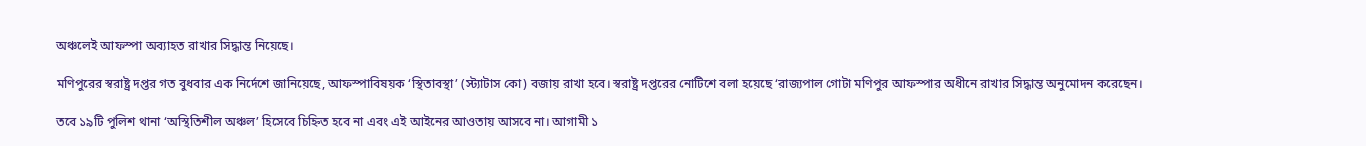অঞ্চলেই আফস্পা অব্যাহত রাখার সিদ্ধান্ত নিয়েছে।

মণিপুরের স্বরাষ্ট্র দপ্তর গত বুধবার এক নির্দেশে জানিয়েছে, আফস্পাবিষয়ক ‘স্থিতাবস্থা’ (স্ট্যাটাস কো) বজায় রাখা হবে। স্বরাষ্ট্র দপ্তরের নোটিশে বলা হয়েছে ‘রাজ্যপাল গোটা মণিপুর আফস্পার অধীনে রাখার সিদ্ধান্ত অনুমোদন করেছেন।

তবে ১৯টি পুলিশ থানা ‘অস্থিতিশীল অঞ্চল’ হিসেবে চিহ্নিত হবে না এবং এই আইনের আওতায় আসবে না। আগামী ১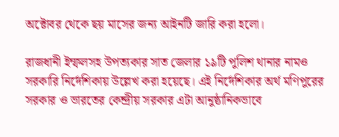অক্টোবর থেকে ছয় মাসের জন্য আইনটি জারি করা হলো।

রাজধানী ইম্ফলসহ উপত্যকার সাত জেলার ১৯টি পুলিশ থানার নামও সরকারি নির্দেশিকায় উল্লেখ করা হয়েছে। এই নির্দেশিকার অর্থ মণিপুরের সরকার ও ভারতের কেন্দ্রীয় সরকার এটা আনুষ্ঠানিকভাবে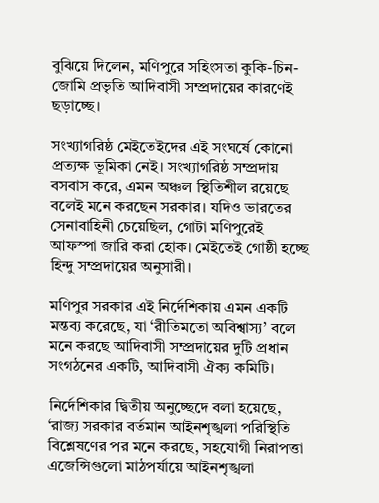বুঝিয়ে দিলেন, মণিপুরে সহিংসতা কুকি-চিন-জোমি প্রভৃতি আদিবাসী সম্প্রদায়ের কারণেই ছড়াচ্ছে।

সংখ্যাগরিষ্ঠ মেইতেইদের এই সংঘর্ষে কোনো প্রত্যক্ষ ভূমিকা নেই। সংখ্যাগরিষ্ঠ সম্প্রদায় বসবাস করে, এমন অঞ্চল স্থিতিশীল রয়েছে বলেই মনে করছেন সরকার। যদিও ভারতের সেনাবাহিনী চেয়েছিল, গোটা মণিপুরেই আফস্পা জারি করা হোক। মেইতেই গোষ্ঠী হচ্ছে হিন্দু সম্প্রদায়ের অনুসারী।

মণিপুর সরকার এই নির্দেশিকায় এমন একটি মন্তব্য করেছে, যা ‘রীতিমতো অবিশ্বাস্য’ বলে মনে করছে আদিবাসী সম্প্রদায়ের দুটি প্রধান সংগঠনের একটি, আদিবাসী ঐক্য কমিটি।

নির্দেশিকার দ্বিতীয় অনুচ্ছেদে বলা হয়েছে, ‘রাজ্য সরকার বর্তমান আইনশৃঙ্খলা পরিস্থিতি বিশ্লেষণের পর মনে করছে, সহযোগী নিরাপত্তা এজেন্সিগুলো মাঠপর্যায়ে আইনশৃঙ্খলা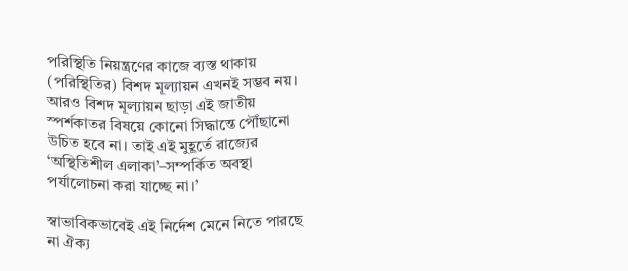পরিস্থিতি নিয়ন্ত্রণের কাজে ব্যস্ত থাকায় (পরিস্থিতির) বিশদ মূল্যায়ন এখনই সম্ভব নয়। আরও বিশদ মূল্যায়ন ছাড়া এই জাতীয় স্পর্শকাতর বিষয়ে কোনো সিদ্ধান্তে পৌঁছানো উচিত হবে না। তাই এই মুহূর্তে রাজ্যের ‘অস্থিতিশীল এলাকা’–সম্পর্কিত অবস্থা পর্যালোচনা করা যাচ্ছে না।’

স্বাভাবিকভাবেই এই নির্দেশ মেনে নিতে পারছে না ঐক্য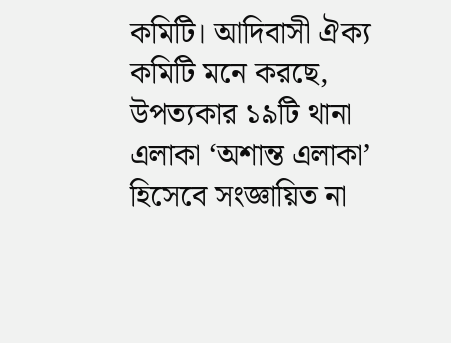কমিটি। আদিবাসী ঐক্য কমিটি মনে করছে, উপত্যকার ১৯টি থানা এলাকা ‘অশান্ত এলাকা’ হিসেবে সংজ্ঞায়িত না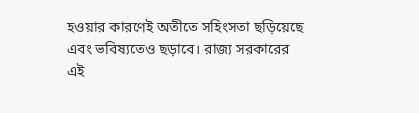হওয়ার কারণেই অতীতে সহিংসতা ছড়িয়েছে এবং ভবিষ্যতেও ছড়াবে। রাজ্য সরকারের এই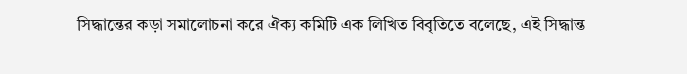সিদ্ধান্তের কড়া সমালোচনা করে ঐক্য কমিটি এক লিখিত বিবৃতিতে বলেছে, এই সিদ্ধান্ত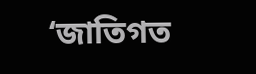‘জাতিগত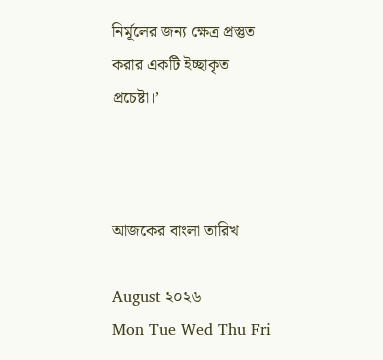নির্মূলের জন্য ক্ষেত্র প্রস্তুত করার একটি ইচ্ছাকৃত প্রচেষ্টা।’



আজকের বাংলা তারিখ

August ২০২৬
Mon Tue Wed Thu Fri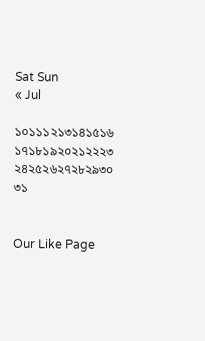Sat Sun
« Jul

১০১১১২১৩১৪১৫১৬
১৭১৮১৯২০২১২২২৩
২৪২৫২৬২৭২৮২৯৩০
৩১


Our Like Page